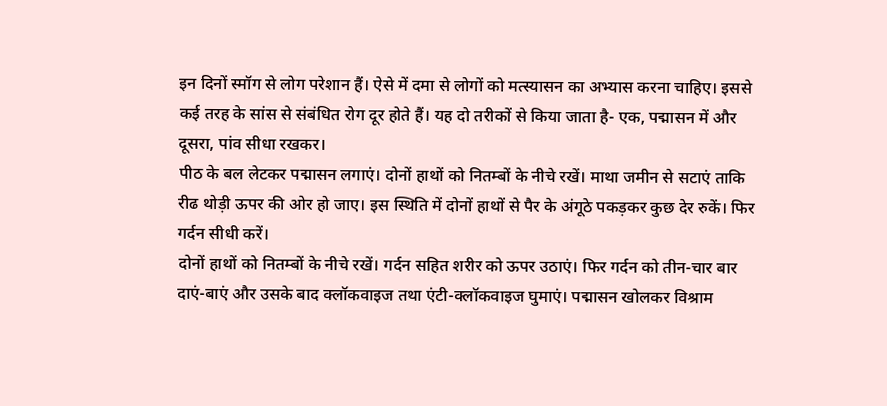इन दिनों स्मॉग से लोग परेशान हैं। ऐसे में दमा से लोगों को मत्स्यासन का अभ्यास करना चाहिए। इससे कई तरह के सांस से संबंधित रोग दूर होते हैं। यह दो तरीकों से किया जाता है- एक, पद्मासन में और दूसरा, पांव सीधा रखकर।
पीठ के बल लेटकर पद्मासन लगाएं। दोनों हाथों को नितम्बों के नीचे रखें। माथा जमीन से सटाएं ताकि रीढ थोड़ी ऊपर की ओर हो जाए। इस स्थिति में दोनों हाथों से पैर के अंगूठे पकड़कर कुछ देर रुकें। फिर गर्दन सीधी करें।
दोनों हाथों को नितम्बों के नीचे रखें। गर्दन सहित शरीर को ऊपर उठाएं। फिर गर्दन को तीन-चार बार दाएं-बाएं और उसके बाद क्लॉकवाइज तथा एंटी-क्लॉकवाइज घुमाएं। पद्मासन खोलकर विश्राम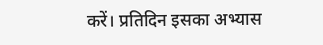करें। प्रतिदिन इसका अभ्यास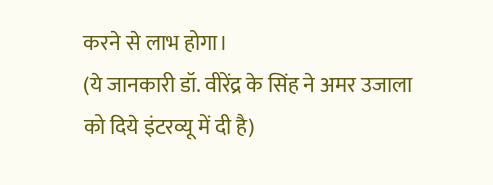करने से लाभ होगा।
(ये जानकारी डॉ. वीरेंद्र के सिंह ने अमर उजाला को दिये इंटरव्यू में दी है)